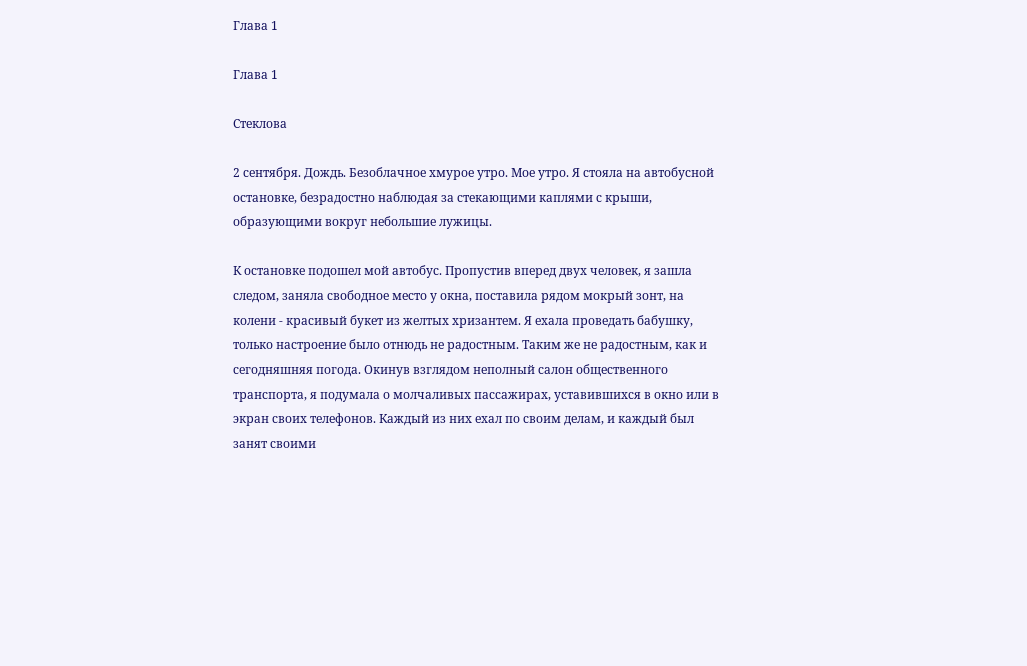Глава 1

Глава 1

Стеклова

2 сентября. Дождь. Безоблачное хмурое утро. Мое утро. Я стояла на автобусной остановке, безрадостно наблюдая за стекающими каплями с крыши, образующими вокруг небольшие лужицы.

К остановке подошел мой автобус. Пропустив вперед двух человек, я зашла следом, заняла свободное место у окна, поставила рядом мокрый зонт, на колени - красивый букет из желтых хризантем. Я ехала проведать бабушку, только настроение было отнюдь не радостным. Таким же не радостным, как и сегодняшняя погода. Окинув взглядом неполный салон общественного транспорта, я подумала о молчаливых пассажирах, уставившихся в окно или в экран своих телефонов. Каждый из них ехал по своим делам, и каждый был занят своими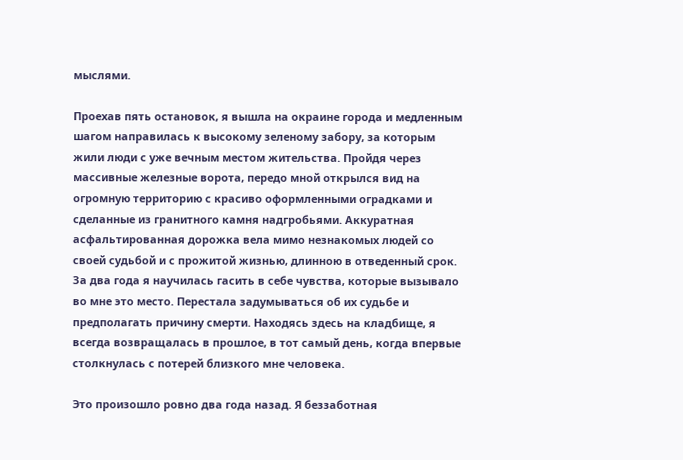мыслями.

Проехав пять остановок, я вышла на окраине города и медленным шагом направилась к высокому зеленому забору, за которым жили люди с уже вечным местом жительства. Пройдя через массивные железные ворота, передо мной открылся вид на огромную территорию с красиво оформленными оградками и сделанные из гранитного камня надгробьями. Аккуратная асфальтированная дорожка вела мимо незнакомых людей со своей судьбой и с прожитой жизнью, длинною в отведенный срок. За два года я научилась гасить в себе чувства, которые вызывало во мне это место. Перестала задумываться об их судьбе и предполагать причину смерти. Находясь здесь на кладбище, я всегда возвращалась в прошлое, в тот самый день, когда впервые столкнулась с потерей близкого мне человека.

Это произошло ровно два года назад. Я беззаботная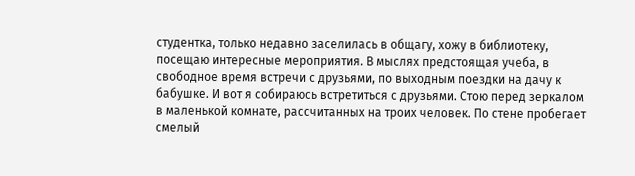студентка, только недавно заселилась в общагу, хожу в библиотеку, посещаю интересные мероприятия. В мыслях предстоящая учеба, в свободное время встречи с друзьями, по выходным поездки на дачу к бабушке. И вот я собираюсь встретиться с друзьями. Стою перед зеркалом в маленькой комнате, рассчитанных на троих человек. По стене пробегает смелый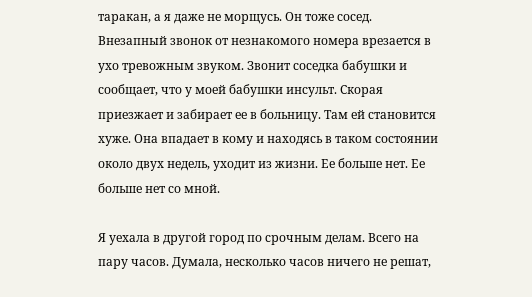таракан, а я даже не морщусь. Он тоже сосед. Внезапный звонок от незнакомого номера врезается в ухо тревожным звуком. Звонит соседка бабушки и сообщает, что у моей бабушки инсульт. Скорая приезжает и забирает ее в больницу. Там ей становится хуже. Она впадает в кому и находясь в таком состоянии около двух недель, уходит из жизни. Ее больше нет. Ее больше нет со мной.

Я уехала в другой город по срочным делам. Всего на пару часов. Думала, несколько часов ничего не решат,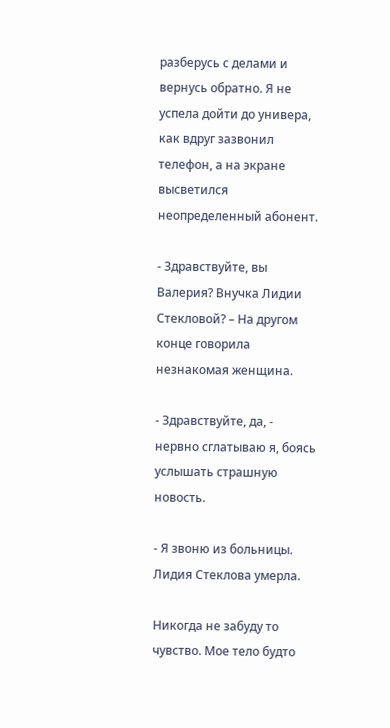разберусь с делами и вернусь обратно. Я не успела дойти до универа, как вдруг зазвонил телефон, а на экране высветился неопределенный абонент.

- Здравствуйте, вы Валерия? Внучка Лидии Стекловой? – На другом конце говорила незнакомая женщина.

- Здравствуйте, да, - нервно сглатываю я, боясь услышать страшную новость.

- Я звоню из больницы. Лидия Стеклова умерла.

Никогда не забуду то чувство. Мое тело будто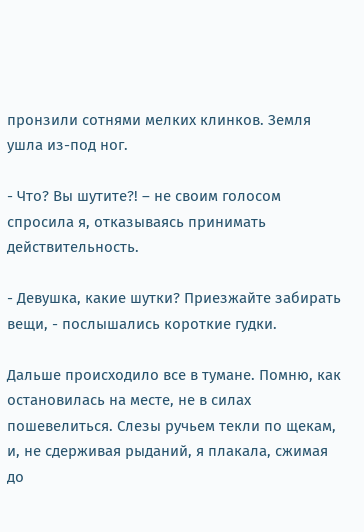пронзили сотнями мелких клинков. Земля ушла из-под ног.

- Что? Вы шутите?! – не своим голосом спросила я, отказываясь принимать действительность.

- Девушка, какие шутки? Приезжайте забирать вещи, - послышались короткие гудки.

Дальше происходило все в тумане. Помню, как остановилась на месте, не в силах пошевелиться. Слезы ручьем текли по щекам, и, не сдерживая рыданий, я плакала, сжимая до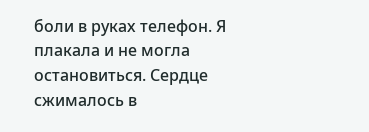боли в руках телефон. Я плакала и не могла остановиться. Сердце сжималось в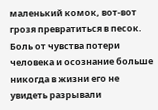маленький комок, вот-вот грозя превратиться в песок. Боль от чувства потери человека и осознание больше никогда в жизни его не увидеть разрывали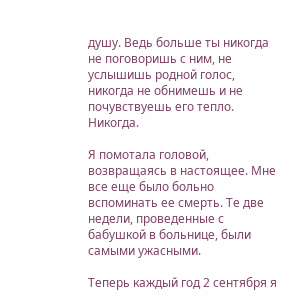душу. Ведь больше ты никогда не поговоришь с ним, не услышишь родной голос, никогда не обнимешь и не почувствуешь его тепло. Никогда.

Я помотала головой, возвращаясь в настоящее. Мне все еще было больно вспоминать ее смерть. Те две недели, проведенные с бабушкой в больнице, были самыми ужасными.

Теперь каждый год 2 сентября я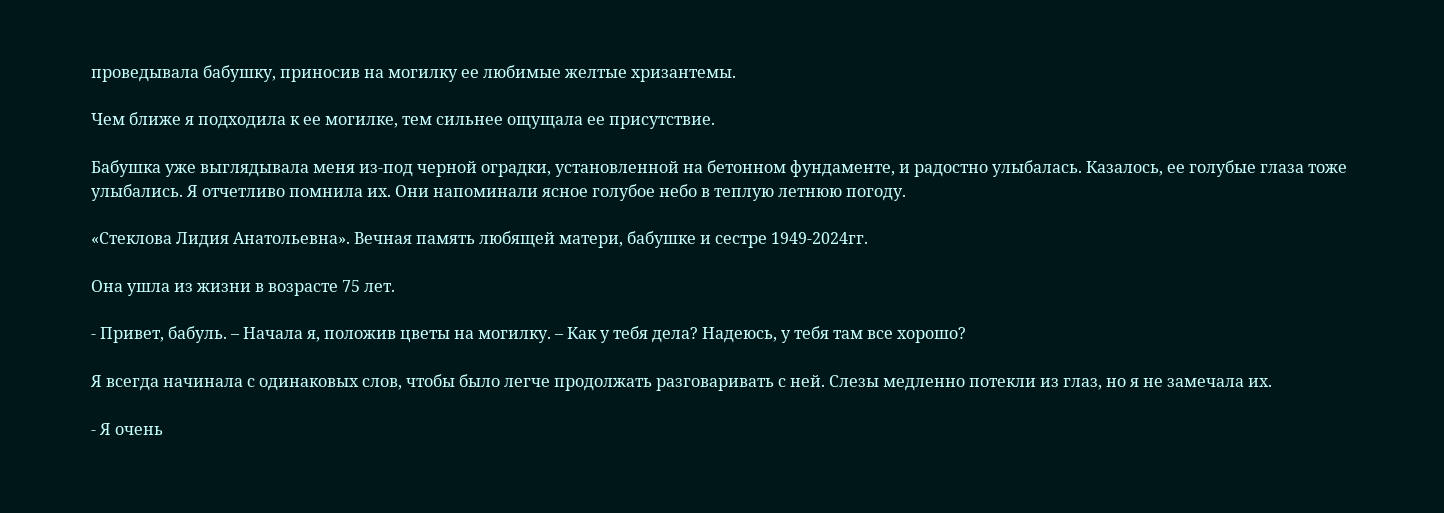проведывала бабушку, приносив на могилку ее любимые желтые хризантемы.

Чем ближе я подходила к ее могилке, тем сильнее ощущала ее присутствие.

Бабушка уже выглядывала меня из-под черной оградки, установленной на бетонном фундаменте, и радостно улыбалась. Казалось, ее голубые глаза тоже улыбались. Я отчетливо помнила их. Они напоминали ясное голубое небо в теплую летнюю погоду.

«Стеклова Лидия Анатольевна». Вечная память любящей матери, бабушке и сестре 1949-2024гг.

Она ушла из жизни в возрасте 75 лет.

- Привет, бабуль. – Начала я, положив цветы на могилку. – Как у тебя дела? Надеюсь, у тебя там все хорошо?

Я всегда начинала с одинаковых слов, чтобы было легче продолжать разговаривать с ней. Слезы медленно потекли из глаз, но я не замечала их.

- Я очень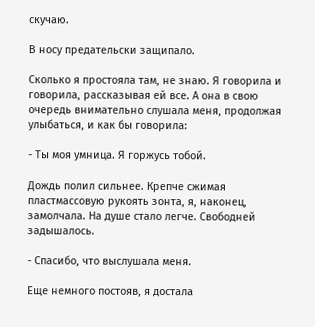скучаю.

В носу предательски защипало.

Сколько я простояла там, не знаю. Я говорила и говорила, рассказывая ей все. А она в свою очередь внимательно слушала меня, продолжая улыбаться, и как бы говорила:

- Ты моя умница. Я горжусь тобой.

Дождь полил сильнее. Крепче сжимая пластмассовую рукоять зонта, я, наконец, замолчала. На душе стало легче. Свободней задышалось.

- Спасибо, что выслушала меня.

Еще немного постояв, я достала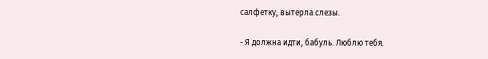салфетку, вытерла слезы.

- Я должна идти, бабуль. Люблю тебя.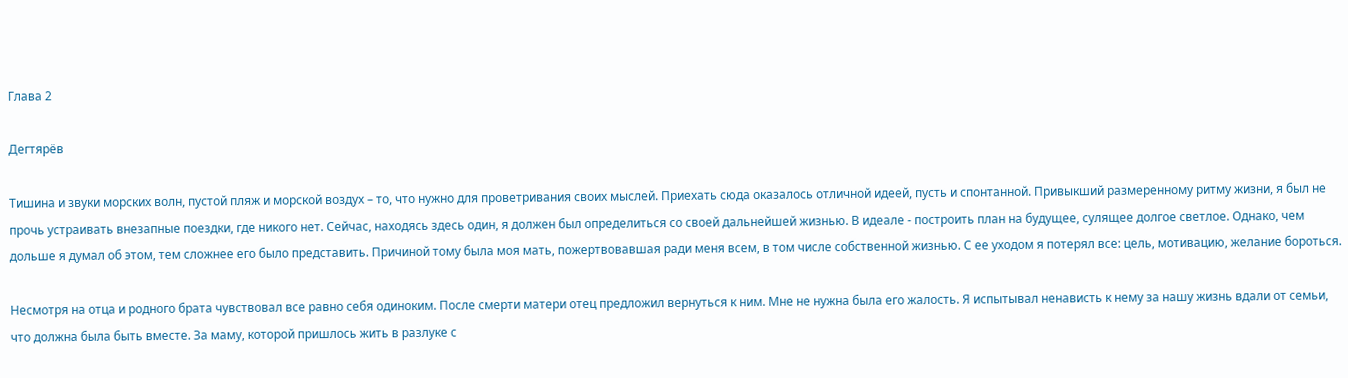Глава 2

Дегтярёв

Тишина и звуки морских волн, пустой пляж и морской воздух – то, что нужно для проветривания своих мыслей. Приехать сюда оказалось отличной идеей, пусть и спонтанной. Привыкший размеренному ритму жизни, я был не прочь устраивать внезапные поездки, где никого нет. Сейчас, находясь здесь один, я должен был определиться со своей дальнейшей жизнью. В идеале - построить план на будущее, сулящее долгое светлое. Однако, чем дольше я думал об этом, тем сложнее его было представить. Причиной тому была моя мать, пожертвовавшая ради меня всем, в том числе собственной жизнью. С ее уходом я потерял все: цель, мотивацию, желание бороться.

Несмотря на отца и родного брата чувствовал все равно себя одиноким. После смерти матери отец предложил вернуться к ним. Мне не нужна была его жалость. Я испытывал ненависть к нему за нашу жизнь вдали от семьи, что должна была быть вместе. За маму, которой пришлось жить в разлуке с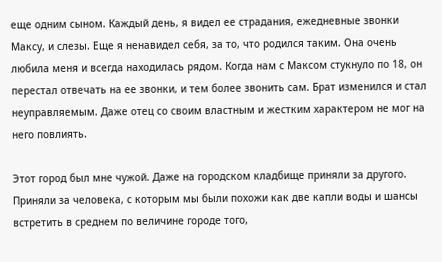еще одним сыном. Каждый день, я видел ее страдания, ежедневные звонки Максу, и слезы. Еще я ненавидел себя, за то, что родился таким. Она очень любила меня и всегда находилась рядом. Когда нам с Максом стукнуло по 18, он перестал отвечать на ее звонки, и тем более звонить сам. Брат изменился и стал неуправляемым. Даже отец со своим властным и жестким характером не мог на него повлиять.

Этот город был мне чужой. Даже на городском кладбище приняли за другого. Приняли за человека, с которым мы были похожи как две капли воды и шансы встретить в среднем по величине городе того,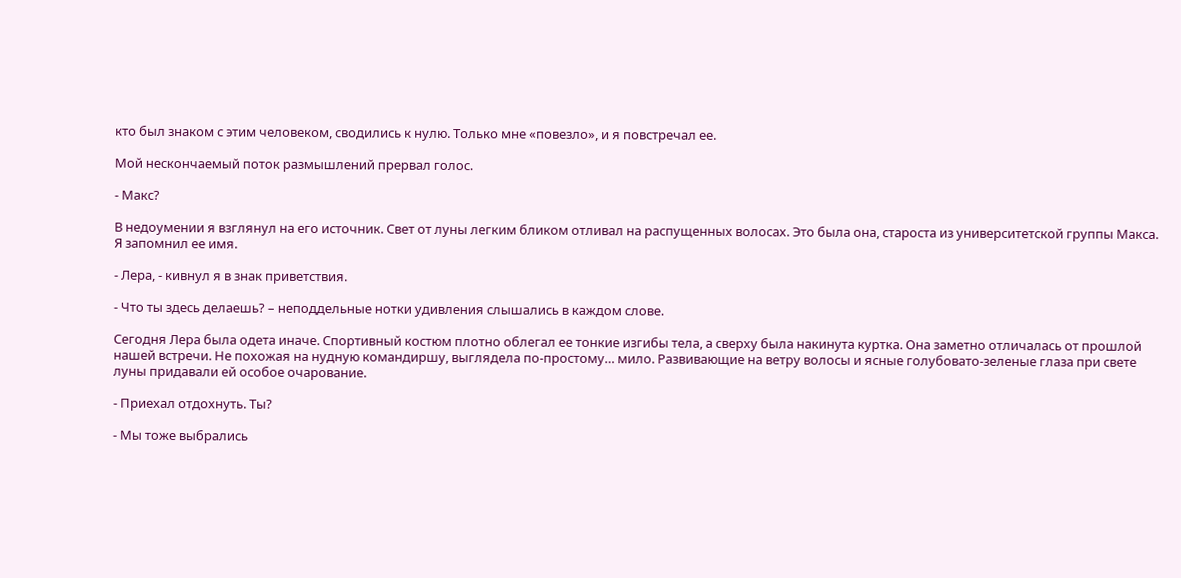кто был знаком с этим человеком, сводились к нулю. Только мне «повезло», и я повстречал ее.

Мой нескончаемый поток размышлений прервал голос.

- Макс?

В недоумении я взглянул на его источник. Свет от луны легким бликом отливал на распущенных волосах. Это была она, староста из университетской группы Макса. Я запомнил ее имя.

- Лера, - кивнул я в знак приветствия.

- Что ты здесь делаешь? – неподдельные нотки удивления слышались в каждом слове.

Сегодня Лера была одета иначе. Спортивный костюм плотно облегал ее тонкие изгибы тела, а сверху была накинута куртка. Она заметно отличалась от прошлой нашей встречи. Не похожая на нудную командиршу, выглядела по-простому… мило. Развивающие на ветру волосы и ясные голубовато-зеленые глаза при свете луны придавали ей особое очарование.

- Приехал отдохнуть. Ты?

- Мы тоже выбрались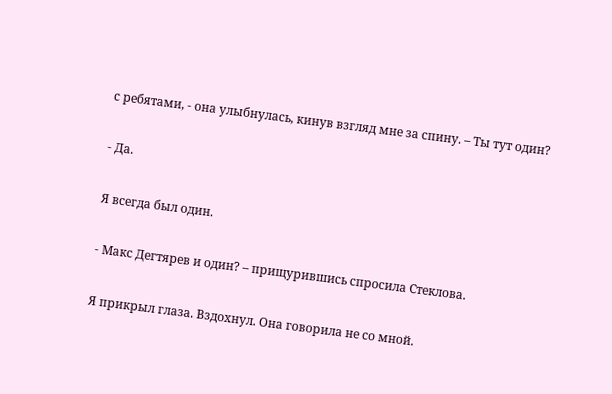с ребятами, - она улыбнулась, кинув взгляд мне за спину. – Ты тут один?

- Да.

Я всегда был один.

- Макс Дегтярев и один? – прищурившись спросила Стеклова.

Я прикрыл глаза. Вздохнул. Она говорила не со мной.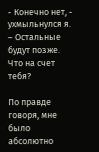- Конечно нет, - ухмыльнулся я. – Остальные будут позже. Что на счет тебя?

По правде говоря, мне было абсолютно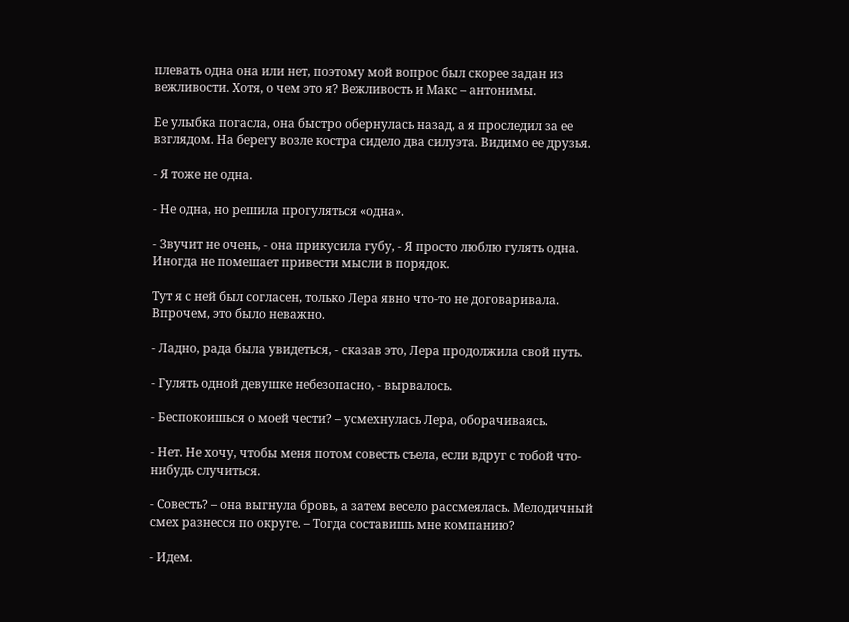плевать одна она или нет, поэтому мой вопрос был скорее задан из вежливости. Хотя, о чем это я? Вежливость и Макс – антонимы.

Ее улыбка погасла, она быстро обернулась назад, а я проследил за ее взглядом. На берегу возле костра сидело два силуэта. Видимо ее друзья.

- Я тоже не одна.

- Не одна, но решила прогуляться «одна».

- Звучит не очень, - она прикусила губу, - Я просто люблю гулять одна. Иногда не помешает привести мысли в порядок.

Тут я с ней был согласен, только Лера явно что-то не договаривала. Впрочем, это было неважно.

- Ладно, рада была увидеться, - сказав это, Лера продолжила свой путь.

- Гулять одной девушке небезопасно, - вырвалось.

- Беспокоишься о моей чести? – усмехнулась Лера, оборачиваясь.

- Нет. Не хочу, чтобы меня потом совесть съела, если вдруг с тобой что-нибудь случиться.

- Совесть? – она выгнула бровь, а затем весело рассмеялась. Мелодичный смех разнесся по округе. – Тогда составишь мне компанию?

- Идем.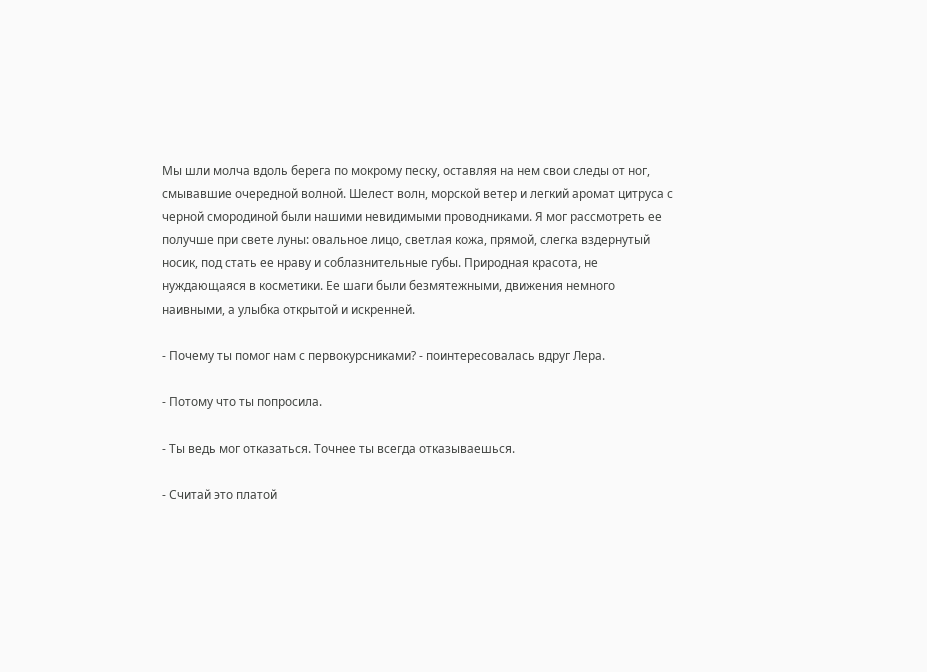Мы шли молча вдоль берега по мокрому песку, оставляя на нем свои следы от ног, смывавшие очередной волной. Шелест волн, морской ветер и легкий аромат цитруса с черной смородиной были нашими невидимыми проводниками. Я мог рассмотреть ее получше при свете луны: овальное лицо, светлая кожа, прямой, слегка вздернутый носик, под стать ее нраву и соблазнительные губы. Природная красота, не нуждающаяся в косметики. Ее шаги были безмятежными, движения немного наивными, а улыбка открытой и искренней.

- Почему ты помог нам с первокурсниками? - поинтересовалась вдруг Лера.

- Потому что ты попросила.

- Ты ведь мог отказаться. Точнее ты всегда отказываешься.

- Считай это платой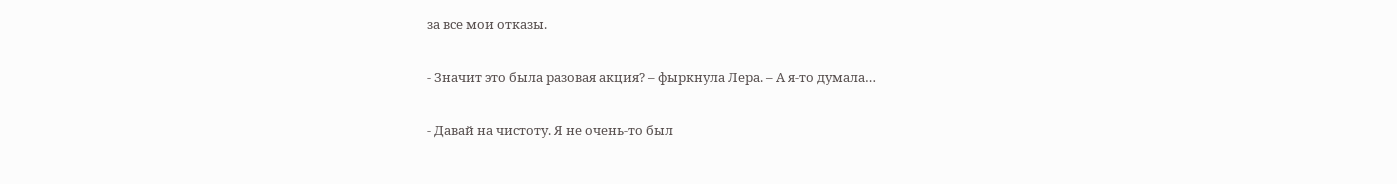за все мои отказы.

- Значит это была разовая акция? – фыркнула Лера. – А я-то думала…

- Давай на чистоту. Я не очень-то был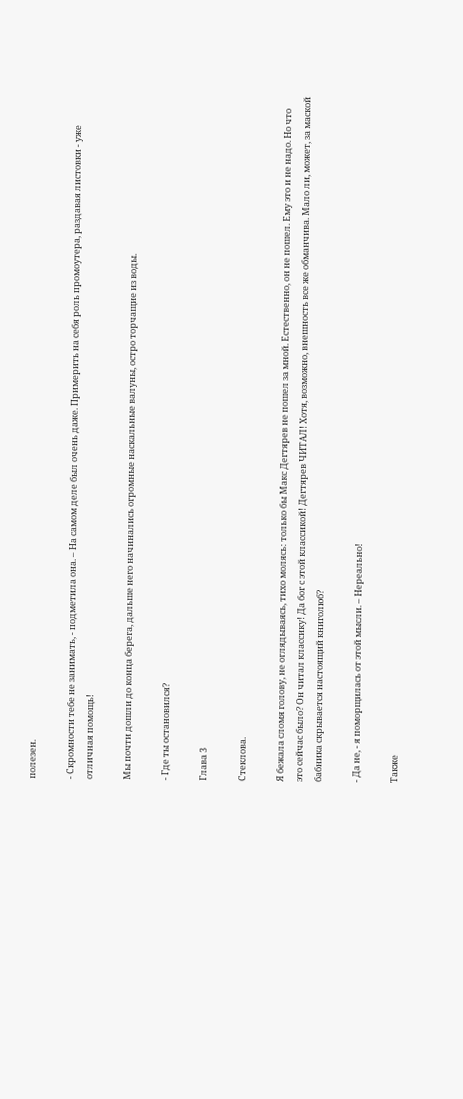полезен.

- Скромности тебе не занимать, - подметила она. – На самом деле был очень даже. Примерить на себя роль промоутера, раздавая листовки - уже отличная помощь!

Мы почти дошли до конца берега, дальше него начинались огромные наскальные валуны, остро торчащие из воды.

- Где ты остановился?

Глава 3

Стеклова.

Я бежала сломя голову, не оглядываясь, тихо молясь: только бы Макс Дегтярев не пошел за мной. Естественно, он не пошел. Ему это и не надо. Но что это сейчас было? Он читал классику! Да бог с этой классикой! Дегтярев ЧИТАЛ! Хотя, возможно, внешность все же обманчива. Мало ли, может, за маской бабника скрывается настоящий книголюб?

- Да не, - я поморщилась от этой мысли. – Нереально!

Также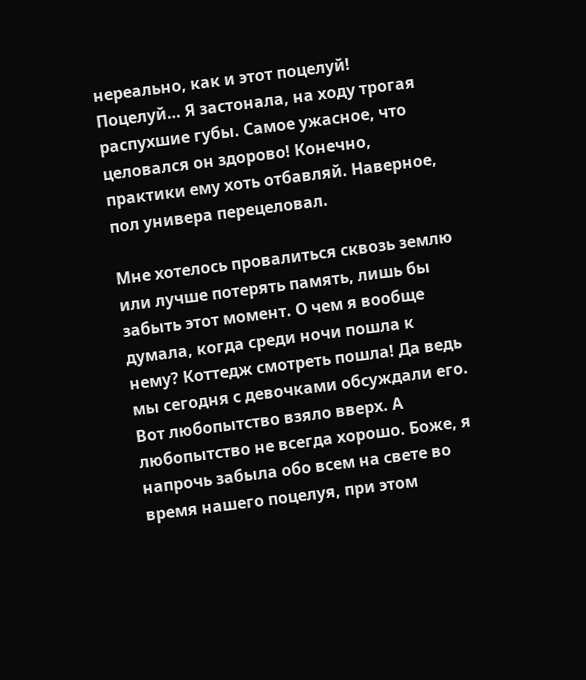нереально, как и этот поцелуй! Поцелуй… Я застонала, на ходу трогая распухшие губы. Самое ужасное, что целовался он здорово! Конечно, практики ему хоть отбавляй. Наверное, пол универа перецеловал.

Мне хотелось провалиться сквозь землю или лучше потерять память, лишь бы забыть этот момент. О чем я вообще думала, когда среди ночи пошла к нему? Коттедж смотреть пошла! Да ведь мы сегодня с девочками обсуждали его. Вот любопытство взяло вверх. А любопытство не всегда хорошо. Боже, я напрочь забыла обо всем на свете во время нашего поцелуя, при этом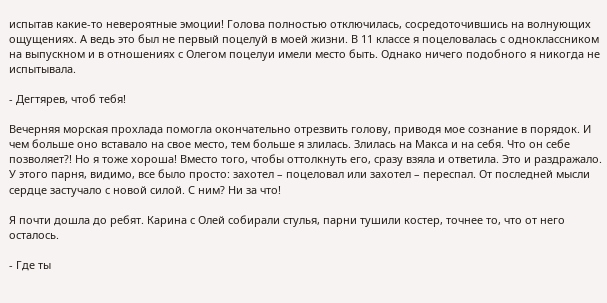испытав какие-то невероятные эмоции! Голова полностью отключилась, сосредоточившись на волнующих ощущениях. А ведь это был не первый поцелуй в моей жизни. В 11 классе я поцеловалась с одноклассником на выпускном и в отношениях с Олегом поцелуи имели место быть. Однако ничего подобного я никогда не испытывала.

- Дегтярев, чтоб тебя!

Вечерняя морская прохлада помогла окончательно отрезвить голову, приводя мое сознание в порядок. И чем больше оно вставало на свое место, тем больше я злилась. Злилась на Макса и на себя. Что он себе позволяет?! Но я тоже хороша! Вместо того, чтобы оттолкнуть его, сразу взяла и ответила. Это и раздражало. У этого парня, видимо, все было просто: захотел – поцеловал или захотел – переспал. От последней мысли сердце застучало с новой силой. С ним? Ни за что!

Я почти дошла до ребят. Карина с Олей собирали стулья, парни тушили костер, точнее то, что от него осталось.

- Где ты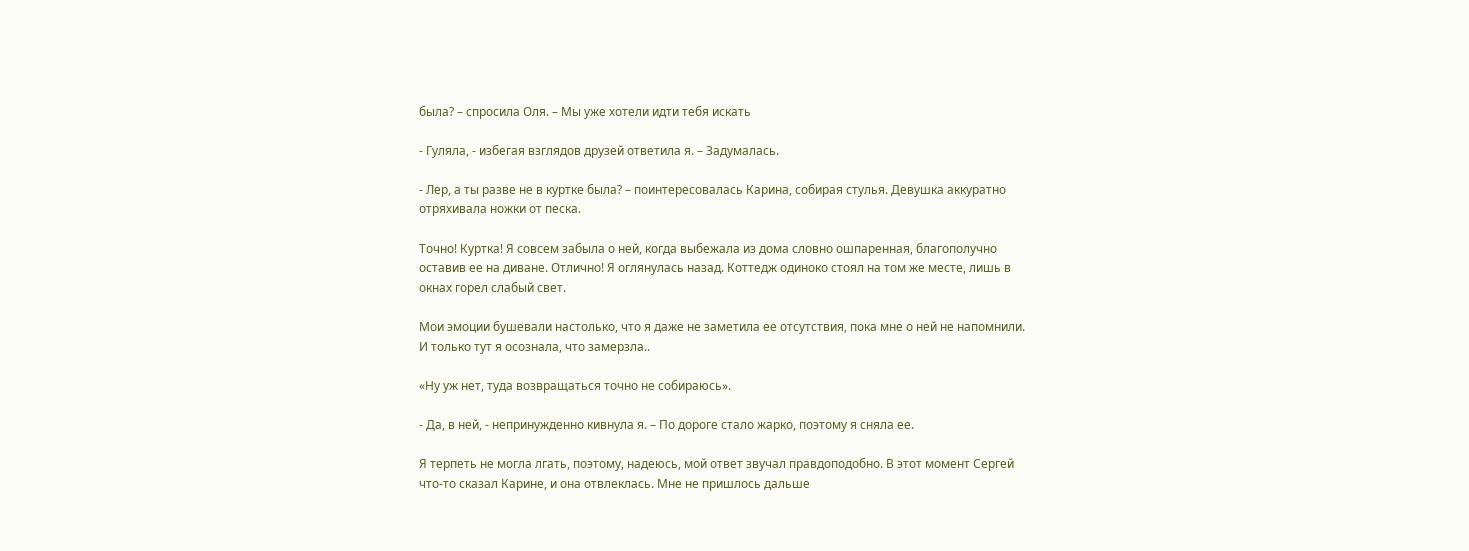была? – спросила Оля. – Мы уже хотели идти тебя искать

- Гуляла, - избегая взглядов друзей ответила я. – Задумалась.

- Лер, а ты разве не в куртке была? – поинтересовалась Карина, собирая стулья. Девушка аккуратно отряхивала ножки от песка.

Точно! Куртка! Я совсем забыла о ней, когда выбежала из дома словно ошпаренная, благополучно оставив ее на диване. Отлично! Я оглянулась назад. Коттедж одиноко стоял на том же месте, лишь в окнах горел слабый свет.

Мои эмоции бушевали настолько, что я даже не заметила ее отсутствия, пока мне о ней не напомнили. И только тут я осознала, что замерзла..

«Ну уж нет, туда возвращаться точно не собираюсь».

- Да, в ней, - непринужденно кивнула я. – По дороге стало жарко, поэтому я сняла ее.

Я терпеть не могла лгать, поэтому, надеюсь, мой ответ звучал правдоподобно. В этот момент Сергей что-то сказал Карине, и она отвлеклась. Мне не пришлось дальше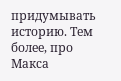придумывать историю. Тем более, про Макса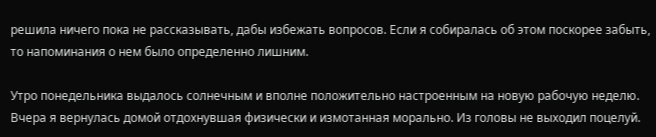решила ничего пока не рассказывать, дабы избежать вопросов. Если я собиралась об этом поскорее забыть, то напоминания о нем было определенно лишним.

Утро понедельника выдалось солнечным и вполне положительно настроенным на новую рабочую неделю. Вчера я вернулась домой отдохнувшая физически и измотанная морально. Из головы не выходил поцелуй.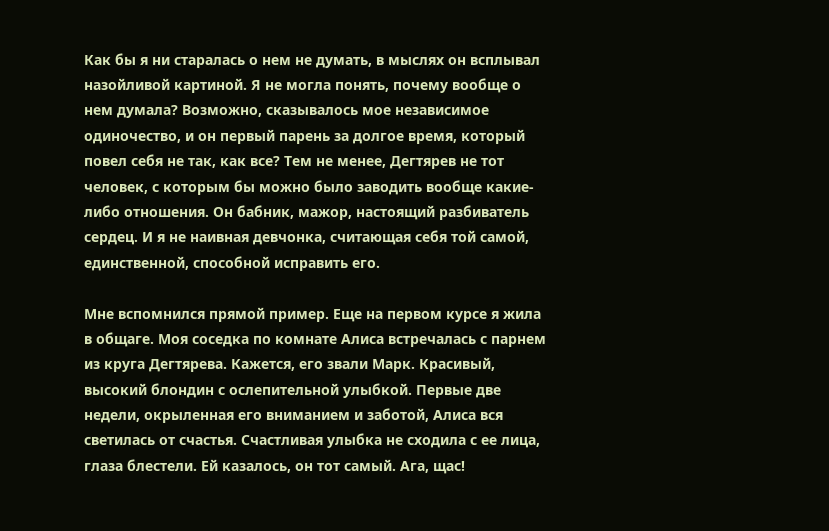Как бы я ни старалась о нем не думать, в мыслях он всплывал назойливой картиной. Я не могла понять, почему вообще о нем думала? Возможно, сказывалось мое независимое одиночество, и он первый парень за долгое время, который повел себя не так, как все? Тем не менее, Дегтярев не тот человек, с которым бы можно было заводить вообще какие-либо отношения. Он бабник, мажор, настоящий разбиватель сердец. И я не наивная девчонка, считающая себя той самой, единственной, способной исправить его.

Мне вспомнился прямой пример. Еще на первом курсе я жила в общаге. Моя соседка по комнате Алиса встречалась с парнем из круга Дегтярева. Кажется, его звали Марк. Красивый, высокий блондин с ослепительной улыбкой. Первые две недели, окрыленная его вниманием и заботой, Алиса вся светилась от счастья. Счастливая улыбка не сходила с ее лица, глаза блестели. Ей казалось, он тот самый. Ага, щас!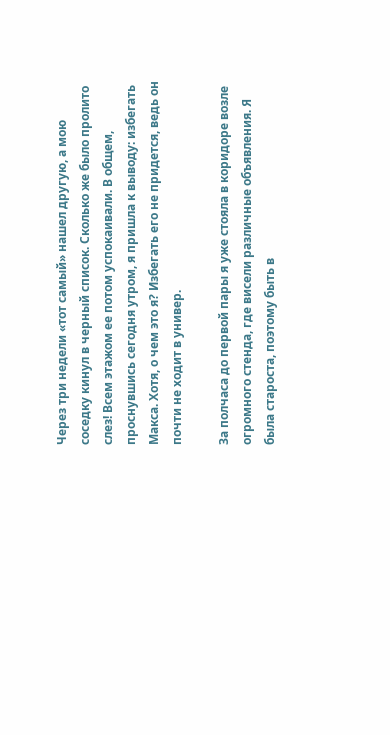Через три недели «тот самый» нашел другую, а мою соседку кинул в черный список. Сколько же было пролито слез! Всем этажом ее потом успокаивали. В общем, проснувшись сегодня утром, я пришла к выводу: избегать Макса. Хотя, о чем это я? Избегать его не придется, ведь он почти не ходит в универ.

За полчаса до первой пары я уже стояла в коридоре возле огромного стенда, где висели различные объявления. Я была староста, поэтому быть в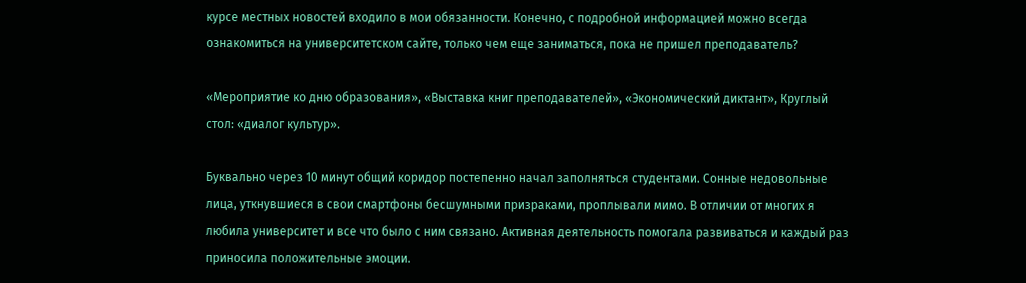курсе местных новостей входило в мои обязанности. Конечно, с подробной информацией можно всегда ознакомиться на университетском сайте, только чем еще заниматься, пока не пришел преподаватель?

«Мероприятие ко дню образования», «Выставка книг преподавателей», «Экономический диктант», Круглый стол: «диалог культур».

Буквально через 10 минут общий коридор постепенно начал заполняться студентами. Сонные недовольные лица, уткнувшиеся в свои смартфоны бесшумными призраками, проплывали мимо. В отличии от многих я любила университет и все что было с ним связано. Активная деятельность помогала развиваться и каждый раз приносила положительные эмоции.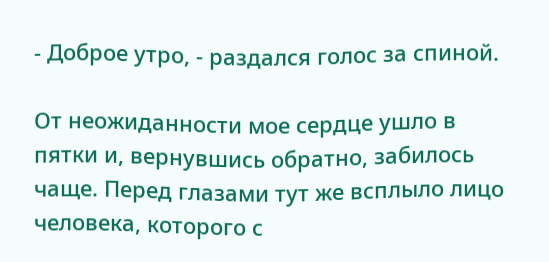- Доброе утро, - раздался голос за спиной.

От неожиданности мое сердце ушло в пятки и, вернувшись обратно, забилось чаще. Перед глазами тут же всплыло лицо человека, которого с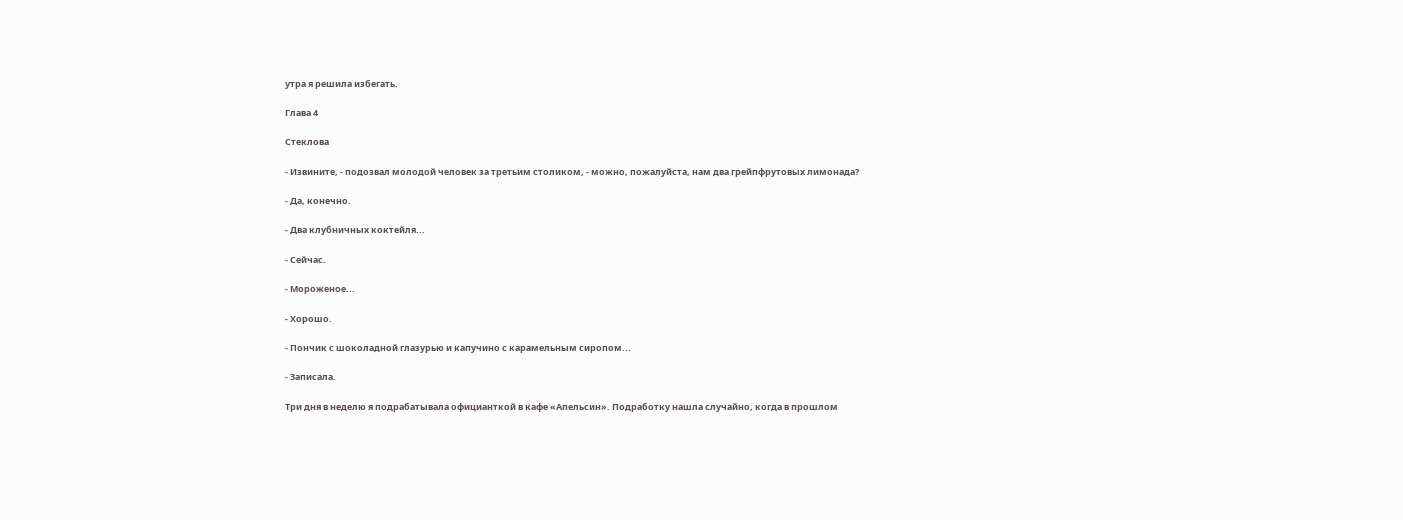утра я решила избегать.

Глава 4

Стеклова

- Извините, - подозвал молодой человек за третьим столиком, - можно, пожалуйста, нам два грейпфрутовых лимонада?

- Да, конечно.

- Два клубничных коктейля...

- Сейчас.

- Мороженое...

- Хорошо.

- Пончик с шоколадной глазурью и капучино с карамельным сиропом...

- Записала.

Три дня в неделю я подрабатывала официанткой в кафе «Апельсин». Подработку нашла случайно, когда в прошлом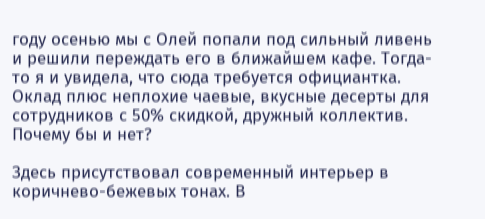году осенью мы с Олей попали под сильный ливень и решили переждать его в ближайшем кафе. Тогда-то я и увидела, что сюда требуется официантка. Оклад плюс неплохие чаевые, вкусные десерты для сотрудников с 50% скидкой, дружный коллектив. Почему бы и нет?

Здесь присутствовал современный интерьер в коричнево-бежевых тонах. В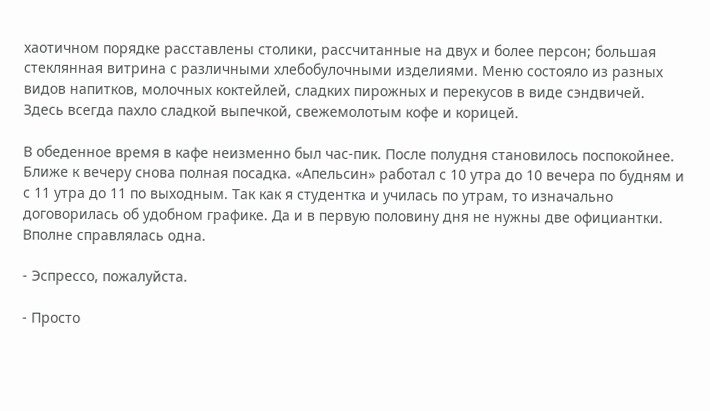хаотичном порядке расставлены столики, рассчитанные на двух и более персон; большая стеклянная витрина с различными хлебобулочными изделиями. Меню состояло из разных видов напитков, молочных коктейлей, сладких пирожных и перекусов в виде сэндвичей. Здесь всегда пахло сладкой выпечкой, свежемолотым кофе и корицей.

В обеденное время в кафе неизменно был час-пик. После полудня становилось поспокойнее. Ближе к вечеру снова полная посадка. «Апельсин» работал с 10 утра до 10 вечера по будням и с 11 утра до 11 по выходным. Так как я студентка и училась по утрам, то изначально договорилась об удобном графике. Да и в первую половину дня не нужны две официантки. Вполне справлялась одна.

- Эспрессо, пожалуйста.

- Просто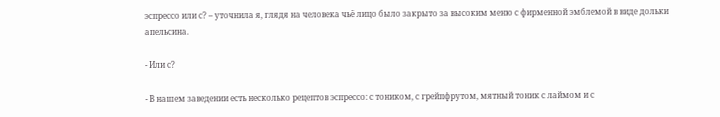эспрессо или с? – уточнила я, глядя на человека чьё лицо было закрыто за высоким меню с фирменной эмблемой в виде дольки апельсина.

- Или с?

- В нашем заведении есть несколько рецептов эспрессо: с тоником, с грейпфрутом, мятный тоник с лаймом и с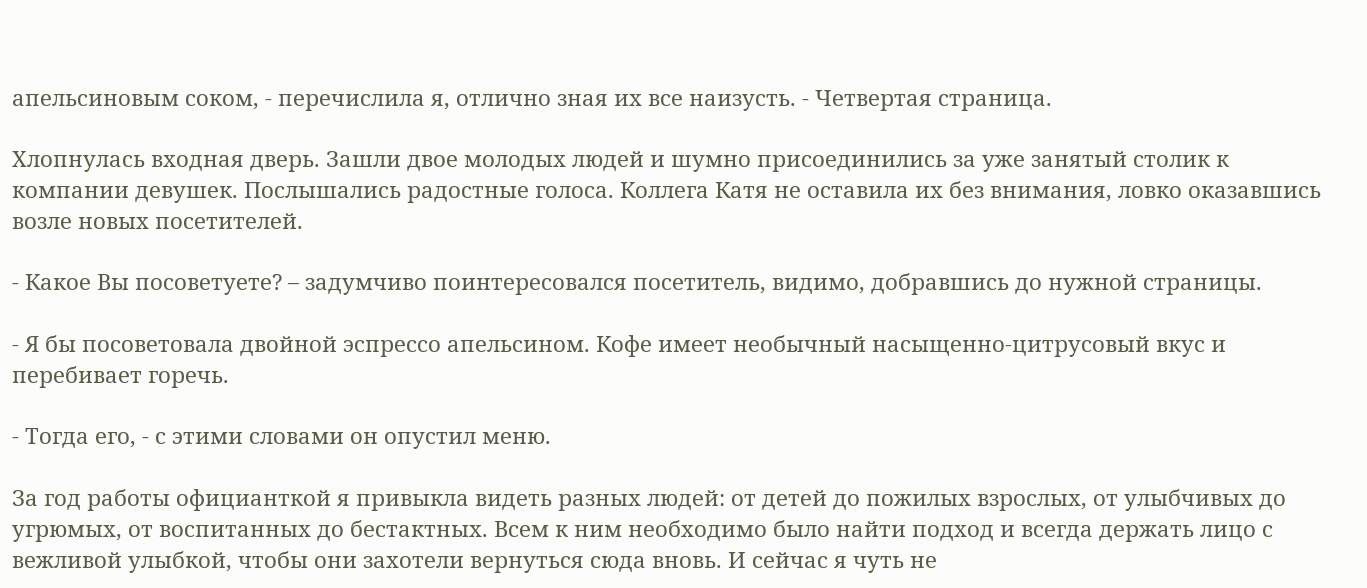апельсиновым соком, - перечислила я, отлично зная их все наизусть. - Четвертая страница.

Хлопнулась входная дверь. Зашли двое молодых людей и шумно присоединились за уже занятый столик к компании девушек. Послышались радостные голоса. Коллега Катя не оставила их без внимания, ловко оказавшись возле новых посетителей.

- Какое Вы посоветуете? – задумчиво поинтересовался посетитель, видимо, добравшись до нужной страницы.

- Я бы посоветовала двойной эспрессо апельсином. Кофе имеет необычный насыщенно-цитрусовый вкус и перебивает горечь.

- Тогда его, - с этими словами он опустил меню.

За год работы официанткой я привыкла видеть разных людей: от детей до пожилых взрослых, от улыбчивых до угрюмых, от воспитанных до бестактных. Всем к ним необходимо было найти подход и всегда держать лицо с вежливой улыбкой, чтобы они захотели вернуться сюда вновь. И сейчас я чуть не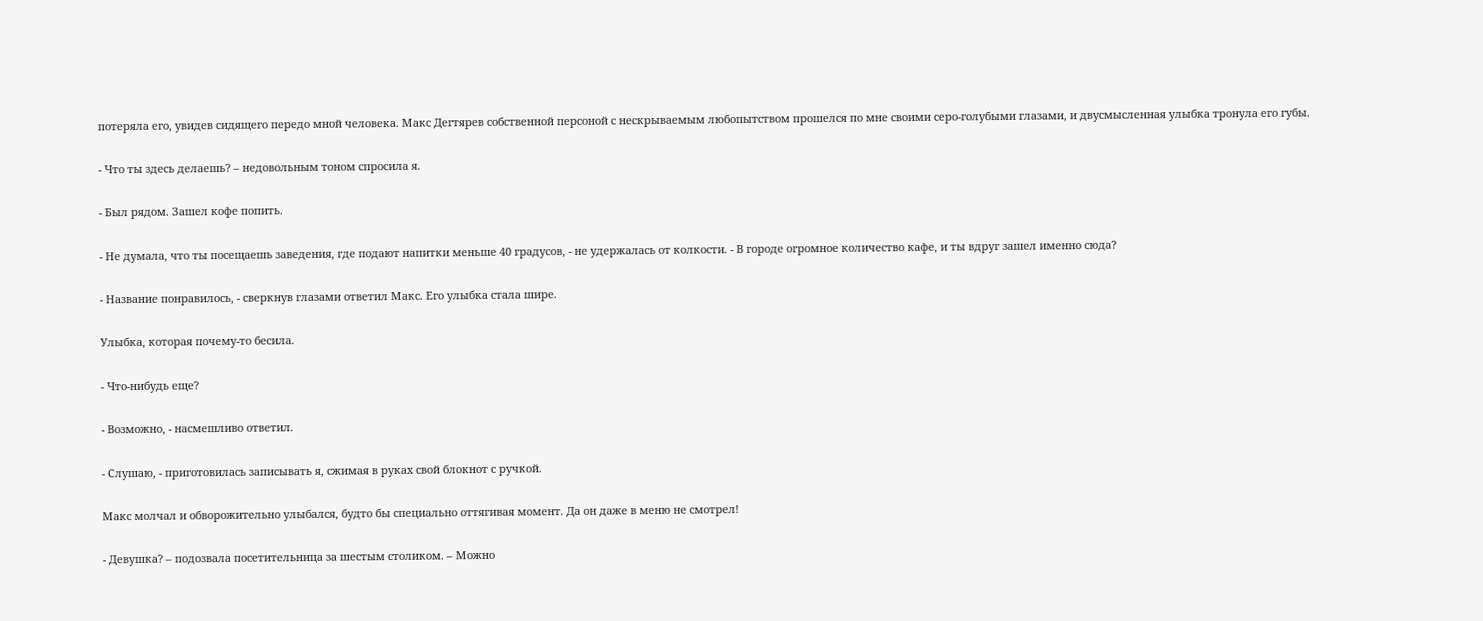потеряла его, увидев сидящего передо мной человека. Макс Дегтярев собственной персоной с нескрываемым любопытством прошелся по мне своими серо-голубыми глазами, и двусмысленная улыбка тронула его губы.

- Что ты здесь делаешь? – недовольным тоном спросила я.

- Был рядом. Зашел кофе попить.

- Не думала, что ты посещаешь заведения, где подают напитки меньше 40 градусов, - не удержалась от колкости. - В городе огромное количество кафе, и ты вдруг зашел именно сюда?

- Название понравилось, - сверкнув глазами ответил Макс. Его улыбка стала шире.

Улыбка, которая почему-то бесила.

- Что-нибудь еще?

- Возможно, - насмешливо ответил.

- Слушаю, - приготовилась записывать я, сжимая в руках свой блокнот с ручкой.

Макс молчал и обворожительно улыбался, будто бы специально оттягивая момент. Да он даже в меню не смотрел!

- Девушка? – подозвала посетительница за шестым столиком. – Можно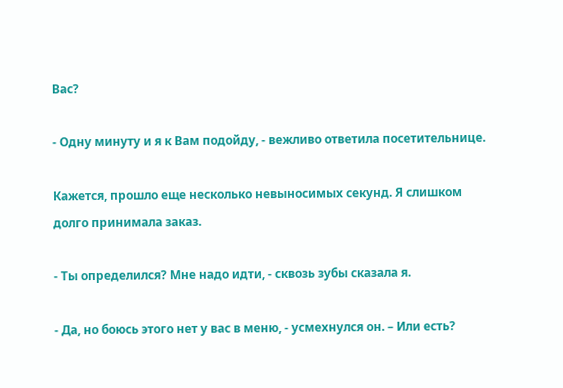Вас?

- Одну минуту и я к Вам подойду, - вежливо ответила посетительнице.

Кажется, прошло еще несколько невыносимых секунд. Я слишком долго принимала заказ.

- Ты определился? Мне надо идти, - сквозь зубы сказала я.

- Да, но боюсь этого нет у вас в меню, - усмехнулся он. – Или есть?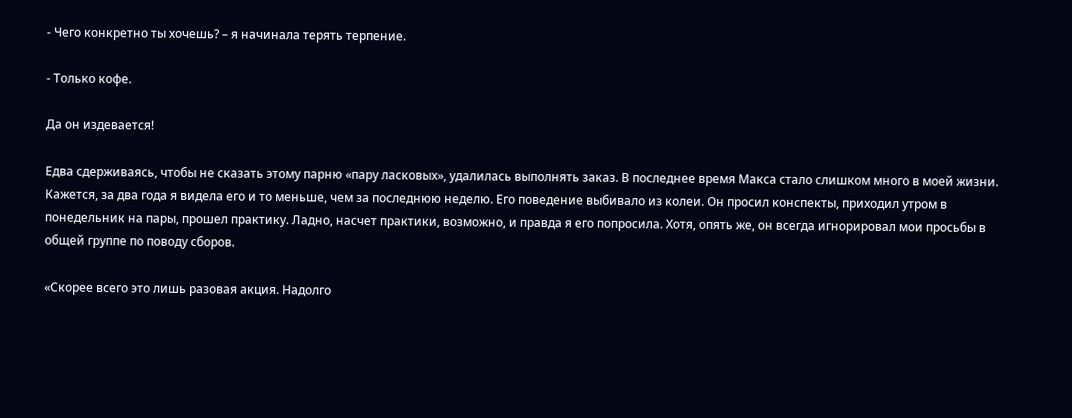- Чего конкретно ты хочешь? – я начинала терять терпение.

- Только кофе.

Да он издевается!

Едва сдерживаясь, чтобы не сказать этому парню «пару ласковых», удалилась выполнять заказ. В последнее время Макса стало слишком много в моей жизни. Кажется, за два года я видела его и то меньше, чем за последнюю неделю. Его поведение выбивало из колеи. Он просил конспекты, приходил утром в понедельник на пары, прошел практику. Ладно, насчет практики, возможно, и правда я его попросила. Хотя, опять же, он всегда игнорировал мои просьбы в общей группе по поводу сборов.

«Скорее всего это лишь разовая акция. Надолго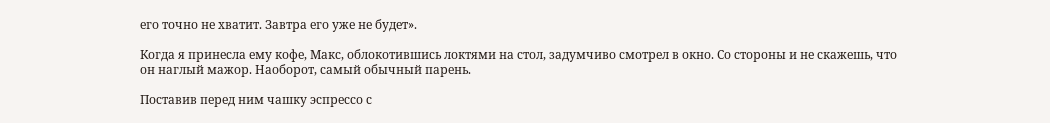его точно не хватит. Завтра его уже не будет».

Когда я принесла ему кофе, Макс, облокотившись локтями на стол, задумчиво смотрел в окно. Со стороны и не скажешь, что он наглый мажор. Наоборот, самый обычный парень.

Поставив перед ним чашку эспрессо с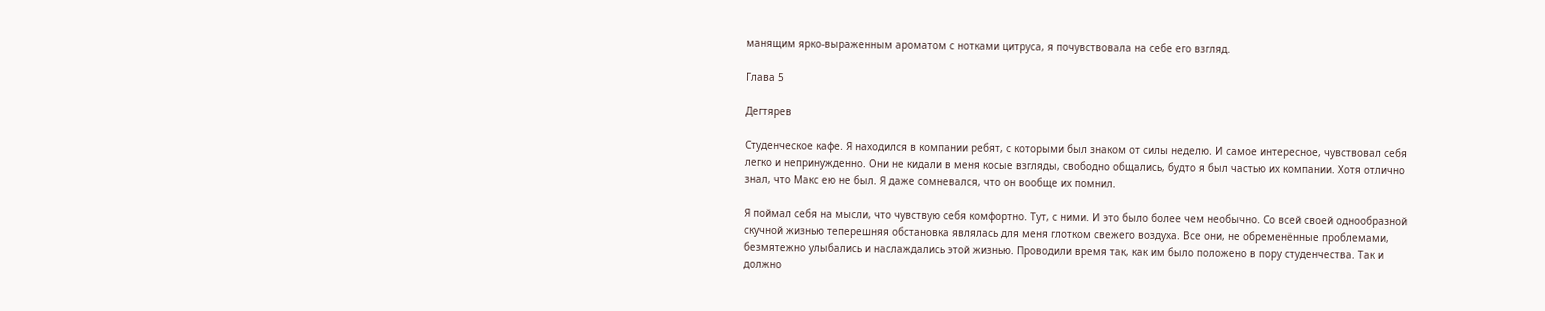манящим ярко-выраженным ароматом с нотками цитруса, я почувствовала на себе его взгляд.

Глава 5

Дегтярев

Студенческое кафе. Я находился в компании ребят, с которыми был знаком от силы неделю. И самое интересное, чувствовал себя легко и непринужденно. Они не кидали в меня косые взгляды, свободно общались, будто я был частью их компании. Хотя отлично знал, что Макс ею не был. Я даже сомневался, что он вообще их помнил.

Я поймал себя на мысли, что чувствую себя комфортно. Тут, с ними. И это было более чем необычно. Со всей своей однообразной скучной жизнью теперешняя обстановка являлась для меня глотком свежего воздуха. Все они, не обременённые проблемами, безмятежно улыбались и наслаждались этой жизнью. Проводили время так, как им было положено в пору студенчества. Так и должно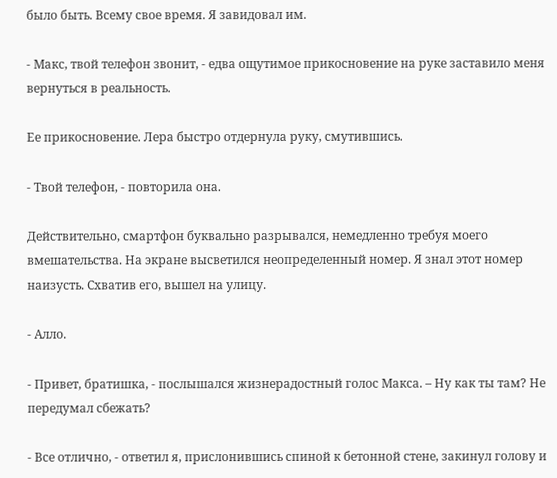было быть. Всему свое время. Я завидовал им.

- Макс, твой телефон звонит, - едва ощутимое прикосновение на руке заставило меня вернуться в реальность.

Ее прикосновение. Лера быстро отдернула руку, смутившись.

- Твой телефон, - повторила она.

Действительно, смартфон буквально разрывался, немедленно требуя моего вмешательства. На экране высветился неопределенный номер. Я знал этот номер наизусть. Схватив его, вышел на улицу.

- Алло.

- Привет, братишка, - послышался жизнерадостный голос Макса. – Ну как ты там? Не передумал сбежать?

- Все отлично, - ответил я, прислонившись спиной к бетонной стене, закинул голову и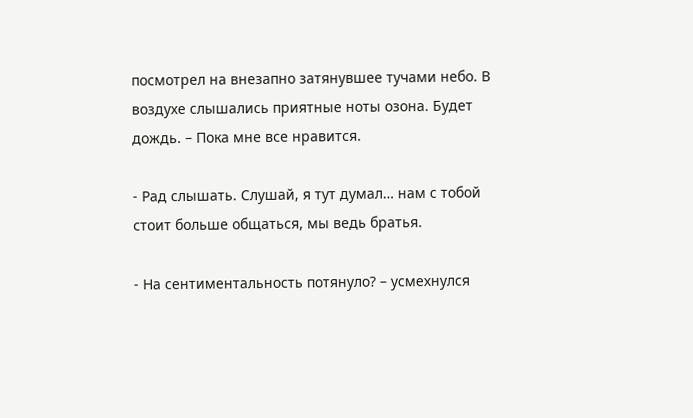посмотрел на внезапно затянувшее тучами небо. В воздухе слышались приятные ноты озона. Будет дождь. – Пока мне все нравится.

- Рад слышать. Слушай, я тут думал… нам с тобой стоит больше общаться, мы ведь братья.

- На сентиментальность потянуло? – усмехнулся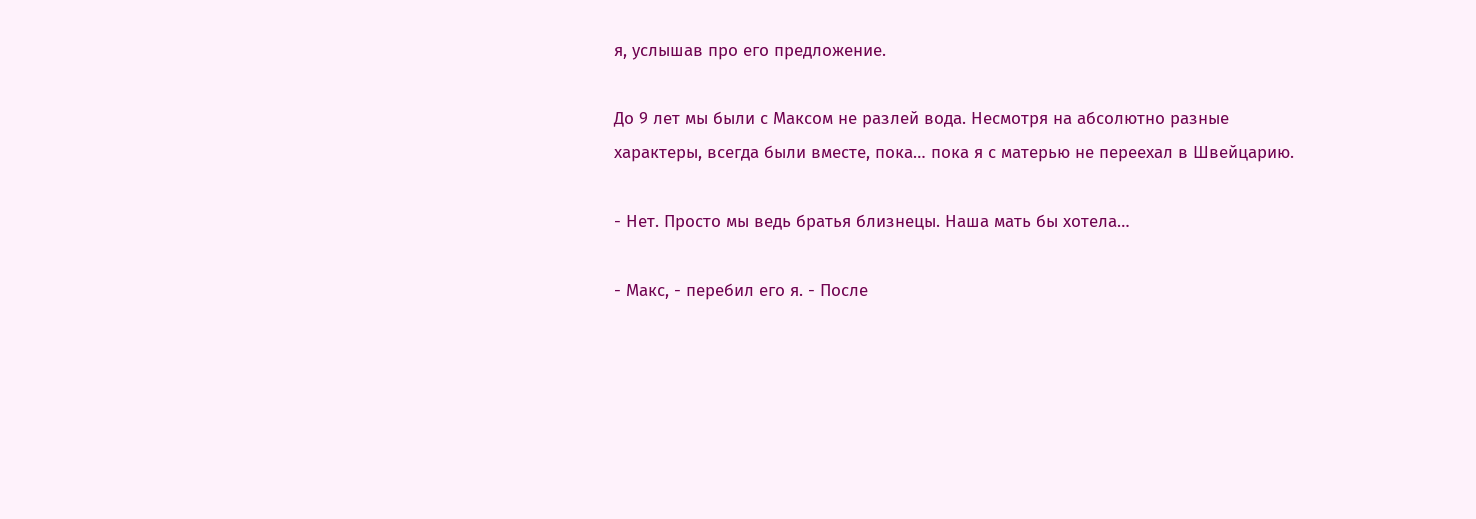я, услышав про его предложение.

До 9 лет мы были с Максом не разлей вода. Несмотря на абсолютно разные характеры, всегда были вместе, пока… пока я с матерью не переехал в Швейцарию.

- Нет. Просто мы ведь братья близнецы. Наша мать бы хотела…

- Макс, - перебил его я. - После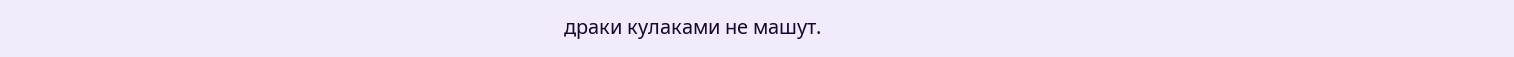драки кулаками не машут.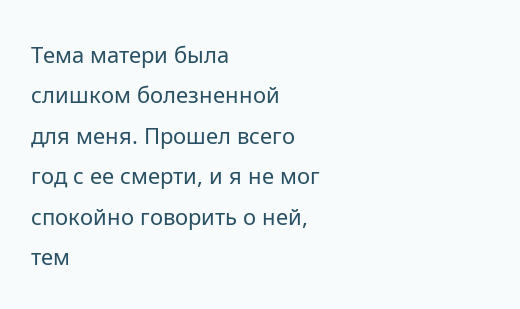Тема матери была слишком болезненной для меня. Прошел всего год с ее смерти, и я не мог спокойно говорить о ней, тем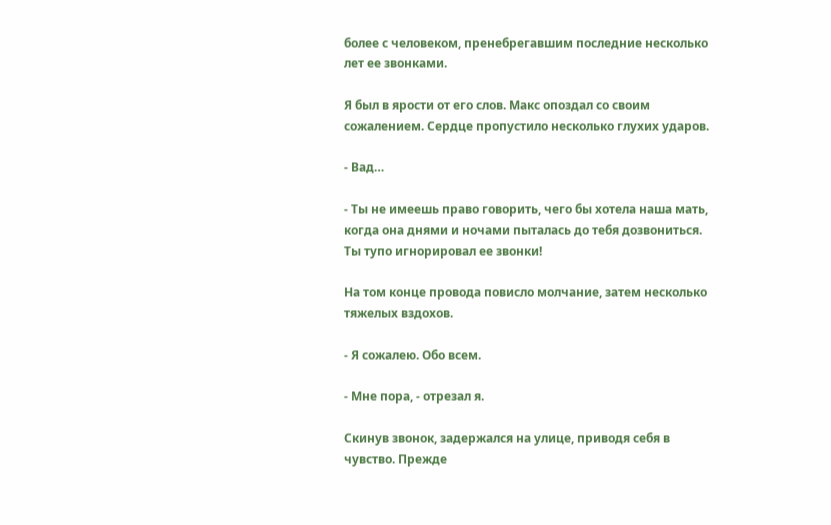более с человеком, пренебрегавшим последние несколько лет ее звонками.

Я был в ярости от его слов. Макс опоздал со своим сожалением. Сердце пропустило несколько глухих ударов.

- Вад…

- Ты не имеешь право говорить, чего бы хотела наша мать, когда она днями и ночами пыталась до тебя дозвониться. Ты тупо игнорировал ее звонки!

На том конце провода повисло молчание, затем несколько тяжелых вздохов.

- Я сожалею. Обо всем.

- Мне пора, - отрезал я.

Скинув звонок, задержался на улице, приводя себя в чувство. Прежде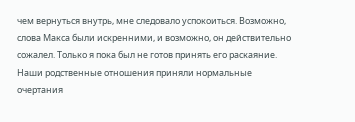чем вернуться внутрь, мне следовало успокоиться. Возможно, слова Макса были искренними, и возможно, он действительно сожалел. Только я пока был не готов принять его раскаяние. Наши родственные отношения приняли нормальные очертания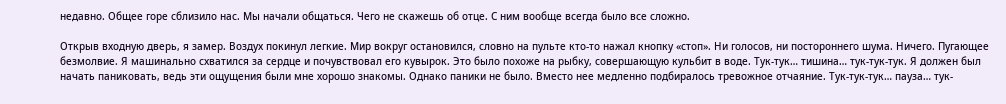недавно. Общее горе сблизило нас. Мы начали общаться. Чего не скажешь об отце. С ним вообще всегда было все сложно.

Открыв входную дверь, я замер. Воздух покинул легкие. Мир вокруг остановился, словно на пульте кто-то нажал кнопку «стоп». Ни голосов, ни постороннего шума. Ничего. Пугающее безмолвие. Я машинально схватился за сердце и почувствовал его кувырок. Это было похоже на рыбку, совершающую кульбит в воде. Тук-тук… тишина… тук-тук-тук. Я должен был начать паниковать, ведь эти ощущения были мне хорошо знакомы. Однако паники не было. Вместо нее медленно подбиралось тревожное отчаяние. Тук-тук-тук… пауза… тук-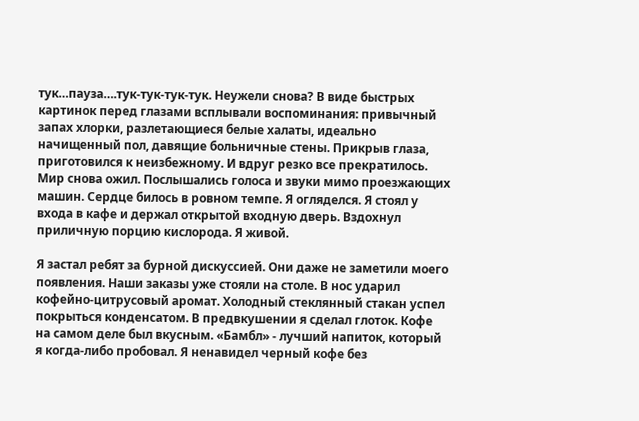тук…пауза….тук-тук-тук-тук. Неужели снова? В виде быстрых картинок перед глазами всплывали воспоминания: привычный запах хлорки, разлетающиеся белые халаты, идеально начищенный пол, давящие больничные стены. Прикрыв глаза, приготовился к неизбежному. И вдруг резко все прекратилось. Мир снова ожил. Послышались голоса и звуки мимо проезжающих машин. Сердце билось в ровном темпе. Я огляделся. Я стоял у входа в кафе и держал открытой входную дверь. Вздохнул приличную порцию кислорода. Я живой.

Я застал ребят за бурной дискуссией. Они даже не заметили моего появления. Наши заказы уже стояли на столе. В нос ударил кофейно-цитрусовый аромат. Холодный стеклянный стакан успел покрыться конденсатом. В предвкушении я сделал глоток. Кофе на самом деле был вкусным. «Бамбл» - лучший напиток, который я когда-либо пробовал. Я ненавидел черный кофе без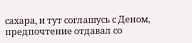сахара, и тут соглашусь с Деном, предпочтение отдавал со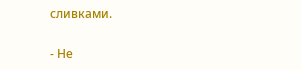сливками.

- Не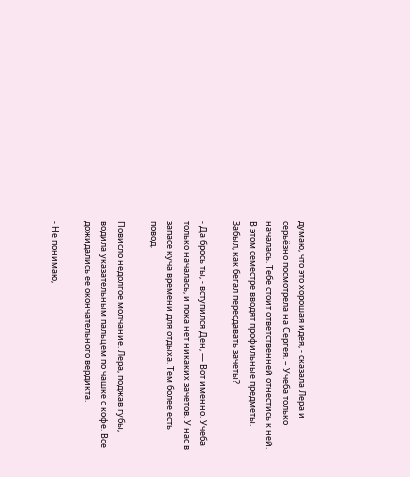думаю, что это хорошая идея, - сказала Лера и серьёзно посмотрела на Сергея. – Учеба только началась. Тебе стоит ответственней отнестись к ней. В этом семестре вводят профильные предметы. Забыл, как бегал пересдавать зачеты?

- Да брось ты, - вступился Ден, — Вот именно. Учеба только началась, и пока нет никаких зачетов. У нас в запасе куча времени для отдыха. Тем более есть повод.

Повисло недолгое молчание. Лера, поджав губы, водила указательным пальцем по чашке с кофе. Все дожидались ее окончательного вердикта.

- Не понимаю,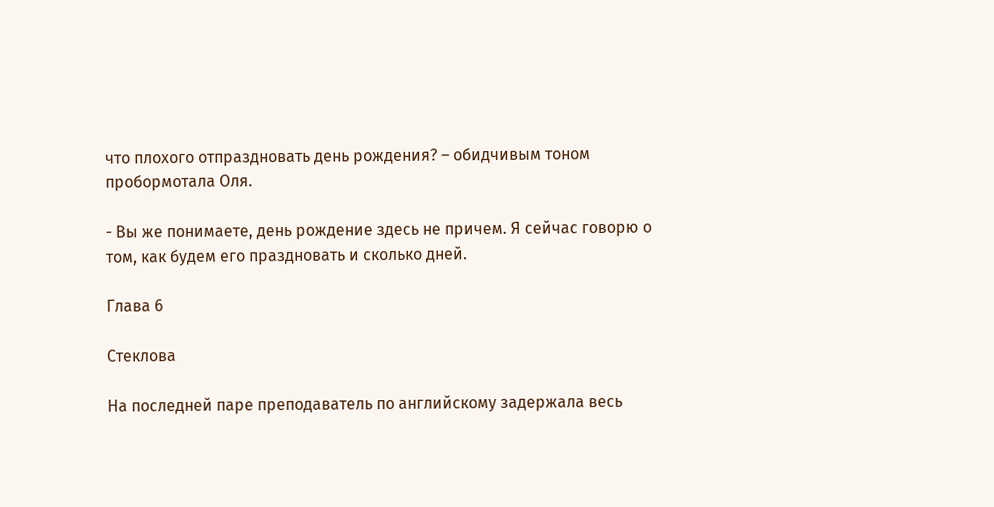что плохого отпраздновать день рождения? – обидчивым тоном пробормотала Оля.

- Вы же понимаете, день рождение здесь не причем. Я сейчас говорю о том, как будем его праздновать и сколько дней.

Глава 6

Стеклова

На последней паре преподаватель по английскому задержала весь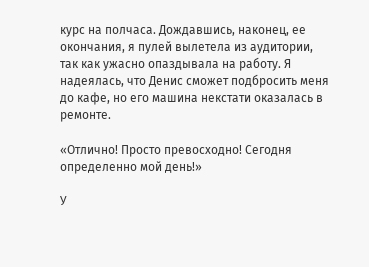курс на полчаса. Дождавшись, наконец, ее окончания, я пулей вылетела из аудитории, так как ужасно опаздывала на работу. Я надеялась, что Денис сможет подбросить меня до кафе, но его машина некстати оказалась в ремонте.

«Отлично! Просто превосходно! Сегодня определенно мой день!»

У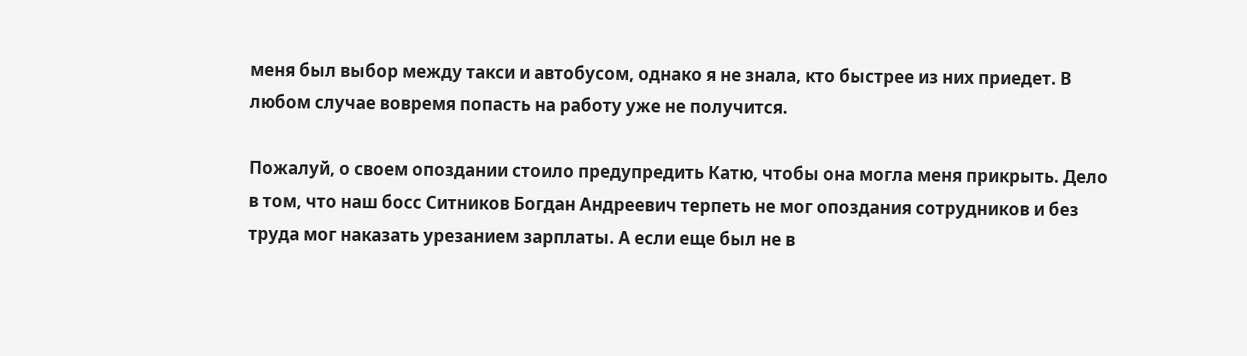меня был выбор между такси и автобусом, однако я не знала, кто быстрее из них приедет. В любом случае вовремя попасть на работу уже не получится.

Пожалуй, о своем опоздании стоило предупредить Катю, чтобы она могла меня прикрыть. Дело в том, что наш босс Ситников Богдан Андреевич терпеть не мог опоздания сотрудников и без труда мог наказать урезанием зарплаты. А если еще был не в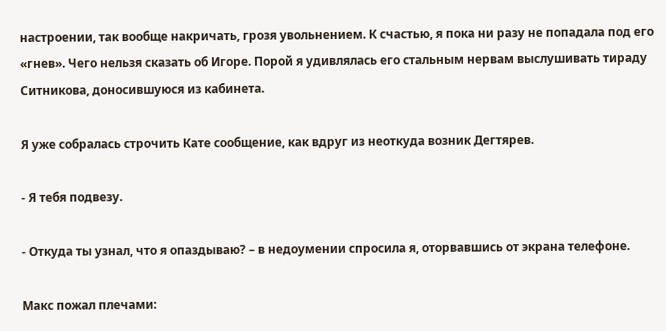настроении, так вообще накричать, грозя увольнением. К счастью, я пока ни разу не попадала под его «гнев». Чего нельзя сказать об Игоре. Порой я удивлялась его стальным нервам выслушивать тираду Ситникова, доносившуюся из кабинета.

Я уже собралась строчить Кате сообщение, как вдруг из неоткуда возник Дегтярев.

- Я тебя подвезу.

- Откуда ты узнал, что я опаздываю? – в недоумении спросила я, оторвавшись от экрана телефоне.

Макс пожал плечами: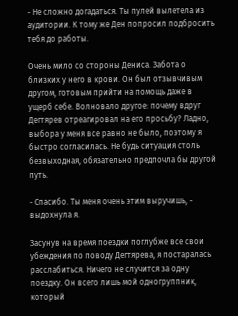- Не сложно догадаться. Ты пулей вылетела из аудитории. К тому же Ден попросил подбросить тебя до работы.

Очень мило со стороны Дениса. Забота о близких у него в крови. Он был отзывчивым другом, готовым прийти на помощь даже в ущерб себе. Волновало другое: почему вдруг Дегтярев отреагировал на его просьбу? Ладно, выбора у меня все равно не было, поэтому я быстро согласилась. Не будь ситуация столь безвыходная, обязательно предпочла бы другой путь.

- Спасибо. Ты меня очень этим выручишь, - выдохнула я.

Засунув на время поездки поглубже все свои убеждения по поводу Дегтярева, я постаралась расслабиться. Ничего не случится за одну поездку. Он всего лишь мой одногруппник, который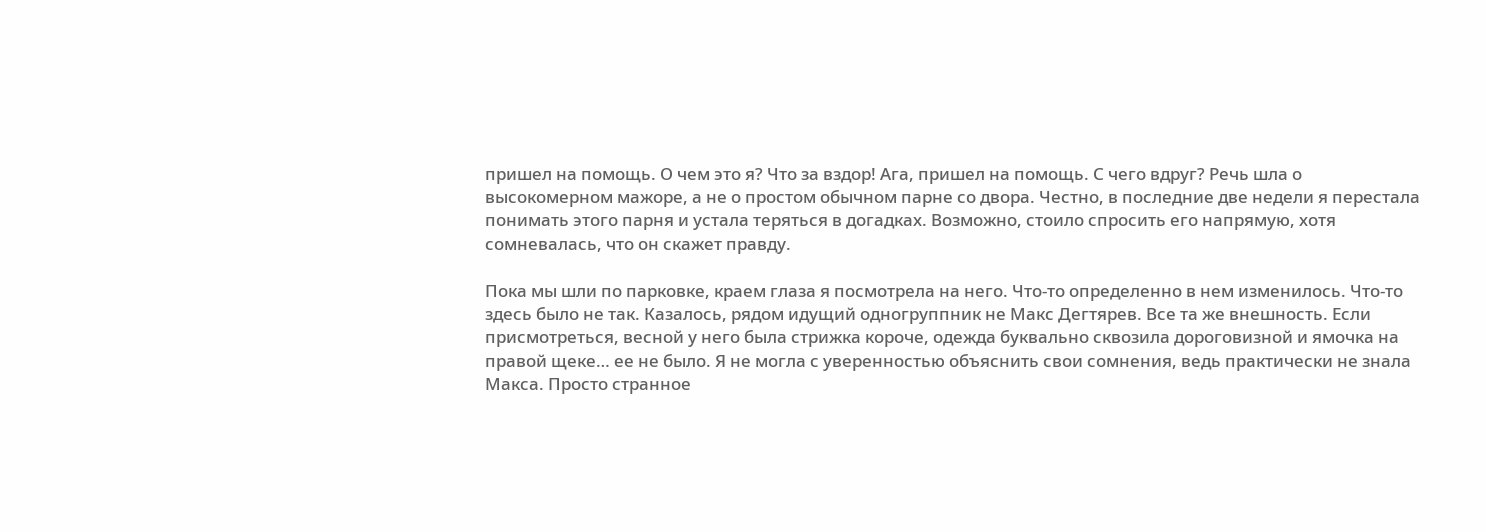пришел на помощь. О чем это я? Что за вздор! Ага, пришел на помощь. С чего вдруг? Речь шла о высокомерном мажоре, а не о простом обычном парне со двора. Честно, в последние две недели я перестала понимать этого парня и устала теряться в догадках. Возможно, стоило спросить его напрямую, хотя сомневалась, что он скажет правду.

Пока мы шли по парковке, краем глаза я посмотрела на него. Что-то определенно в нем изменилось. Что-то здесь было не так. Казалось, рядом идущий одногруппник не Макс Дегтярев. Все та же внешность. Если присмотреться, весной у него была стрижка короче, одежда буквально сквозила дороговизной и ямочка на правой щеке… ее не было. Я не могла с уверенностью объяснить свои сомнения, ведь практически не знала Макса. Просто странное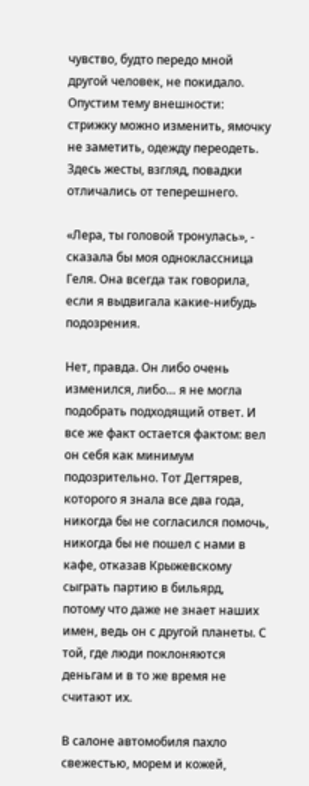чувство, будто передо мной другой человек, не покидало. Опустим тему внешности: стрижку можно изменить, ямочку не заметить, одежду переодеть. Здесь жесты, взгляд, повадки отличались от теперешнего.

«Лера, ты головой тронулась», - сказала бы моя одноклассница Геля. Она всегда так говорила, если я выдвигала какие-нибудь подозрения.

Нет, правда. Он либо очень изменился, либо… я не могла подобрать подходящий ответ. И все же факт остается фактом: вел он себя как минимум подозрительно. Тот Дегтярев, которого я знала все два года, никогда бы не согласился помочь, никогда бы не пошел с нами в кафе, отказав Крыжевскому сыграть партию в бильярд, потому что даже не знает наших имен, ведь он с другой планеты. С той, где люди поклоняются деньгам и в то же время не считают их.

В салоне автомобиля пахло свежестью, морем и кожей,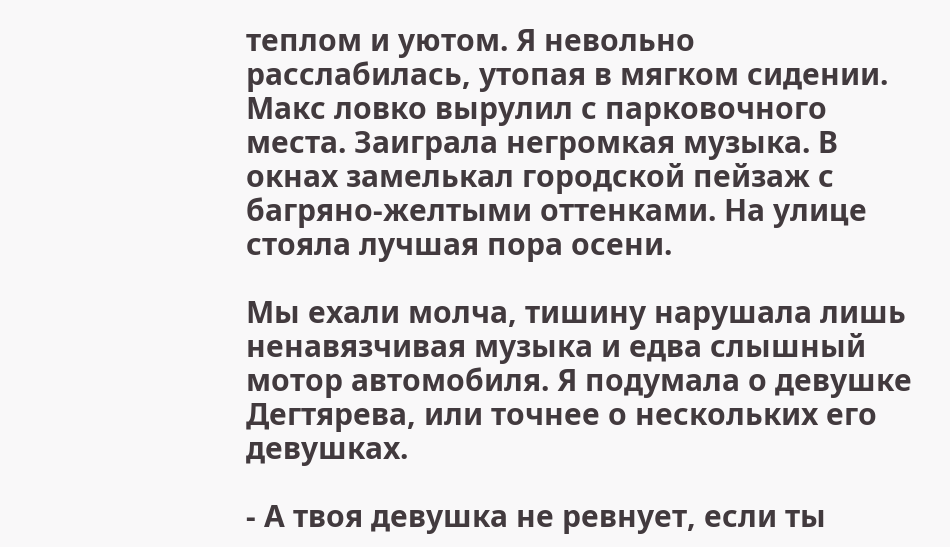теплом и уютом. Я невольно расслабилась, утопая в мягком сидении. Макс ловко вырулил с парковочного места. Заиграла негромкая музыка. В окнах замелькал городской пейзаж с багряно-желтыми оттенками. На улице стояла лучшая пора осени.

Мы ехали молча, тишину нарушала лишь ненавязчивая музыка и едва слышный мотор автомобиля. Я подумала о девушке Дегтярева, или точнее о нескольких его девушках.

- А твоя девушка не ревнует, если ты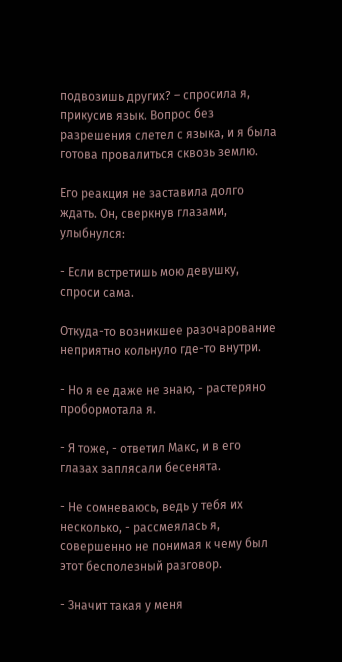подвозишь других? – спросила я, прикусив язык. Вопрос без разрешения слетел с языка, и я была готова провалиться сквозь землю.

Его реакция не заставила долго ждать. Он, сверкнув глазами, улыбнулся:

- Если встретишь мою девушку, спроси сама.

Откуда-то возникшее разочарование неприятно кольнуло где-то внутри.

- Но я ее даже не знаю, - растеряно пробормотала я.

- Я тоже, - ответил Макс, и в его глазах заплясали бесенята.

- Не сомневаюсь, ведь у тебя их несколько, - рассмеялась я, совершенно не понимая к чему был этот бесполезный разговор.

- Значит такая у меня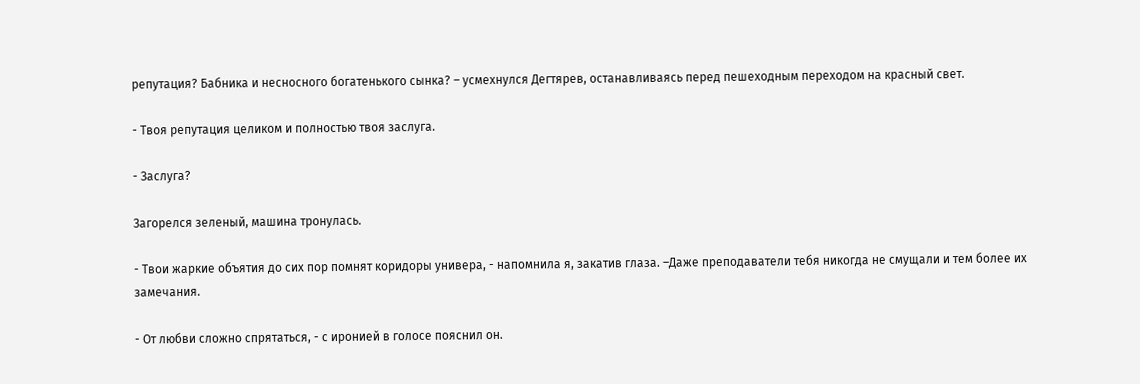репутация? Бабника и несносного богатенького сынка? – усмехнулся Дегтярев, останавливаясь перед пешеходным переходом на красный свет.

- Твоя репутация целиком и полностью твоя заслуга.

- Заслуга?

Загорелся зеленый, машина тронулась.

- Твои жаркие объятия до сих пор помнят коридоры универа, - напомнила я, закатив глаза. –Даже преподаватели тебя никогда не смущали и тем более их замечания.

- От любви сложно спрятаться, - с иронией в голосе пояснил он.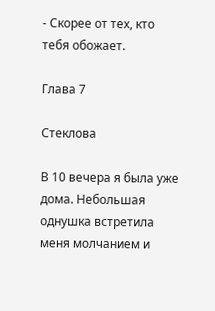- Скорее от тех, кто тебя обожает.

Глава 7

Стеклова

В 10 вечера я была уже дома. Небольшая однушка встретила меня молчанием и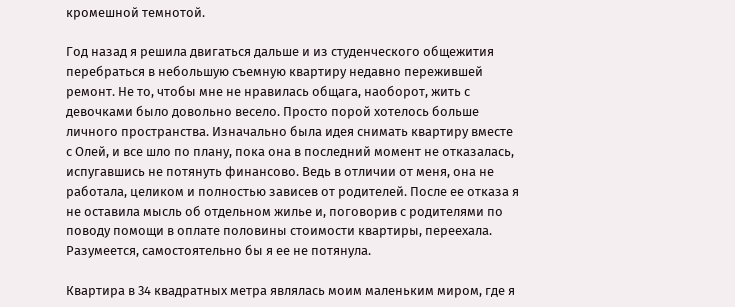кромешной темнотой.

Год назад я решила двигаться дальше и из студенческого общежития перебраться в небольшую съемную квартиру недавно пережившей ремонт. Не то, чтобы мне не нравилась общага, наоборот, жить с девочками было довольно весело. Просто порой хотелось больше личного пространства. Изначально была идея снимать квартиру вместе с Олей, и все шло по плану, пока она в последний момент не отказалась, испугавшись не потянуть финансово. Ведь в отличии от меня, она не работала, целиком и полностью зависев от родителей. После ее отказа я не оставила мысль об отдельном жилье и, поговорив с родителями по поводу помощи в оплате половины стоимости квартиры, переехала. Разумеется, самостоятельно бы я ее не потянула.

Квартира в 34 квадратных метра являлась моим маленьким миром, где я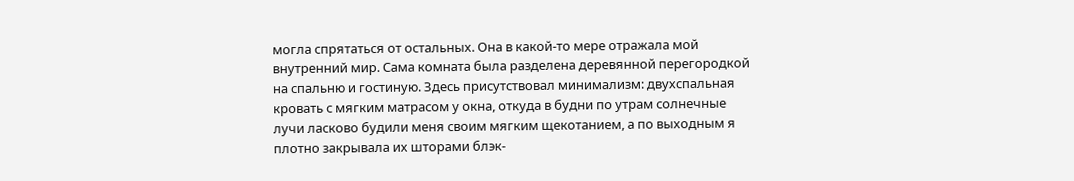могла спрятаться от остальных. Она в какой-то мере отражала мой внутренний мир. Сама комната была разделена деревянной перегородкой на спальню и гостиную. Здесь присутствовал минимализм: двухспальная кровать с мягким матрасом у окна, откуда в будни по утрам солнечные лучи ласково будили меня своим мягким щекотанием, а по выходным я плотно закрывала их шторами блэк-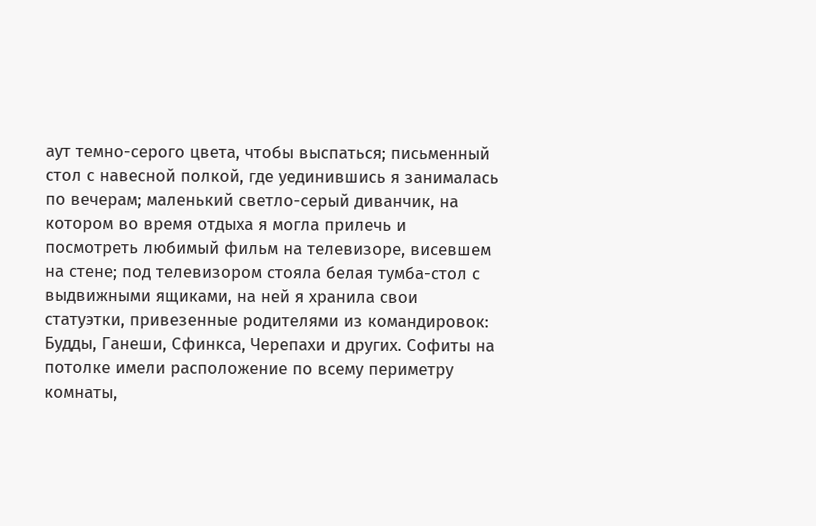аут темно-серого цвета, чтобы выспаться; письменный стол с навесной полкой, где уединившись я занималась по вечерам; маленький светло-серый диванчик, на котором во время отдыха я могла прилечь и посмотреть любимый фильм на телевизоре, висевшем на стене; под телевизором стояла белая тумба-стол с выдвижными ящиками, на ней я хранила свои статуэтки, привезенные родителями из командировок: Будды, Ганеши, Сфинкса, Черепахи и других. Софиты на потолке имели расположение по всему периметру комнаты,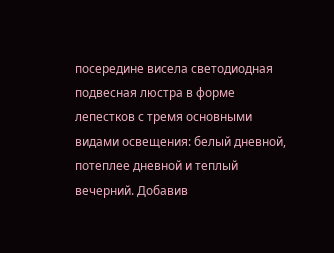посередине висела светодиодная подвесная люстра в форме лепестков с тремя основными видами освещения: белый дневной, потеплее дневной и теплый вечерний. Добавив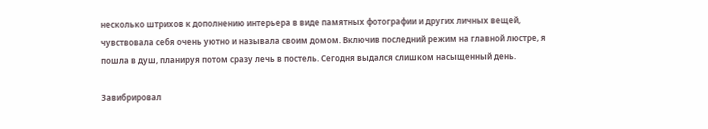несколько штрихов к дополнению интерьера в виде памятных фотографии и других личных вещей, чувствовала себя очень уютно и называла своим домом. Включив последний режим на главной люстре, я пошла в душ, планируя потом сразу лечь в постель. Сегодня выдался слишком насыщенный день.

Завибрировал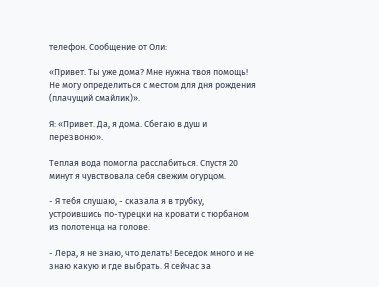телефон. Сообщение от Оли:

«Привет. Ты уже дома? Мне нужна твоя помощь! Не могу определиться с местом для дня рождения (плачущий смайлик)».

Я: «Привет. Да, я дома. Сбегаю в душ и перезвоню».

Теплая вода помогла расслабиться. Спустя 20 минут я чувствовала себя свежим огурцом.

- Я тебя слушаю, - сказала я в трубку, устроившись по-турецки на кровати с тюрбаном из полотенца на голове.

- Лера, я не знаю, что делать! Беседок много и не знаю какую и где выбрать. Я сейчас за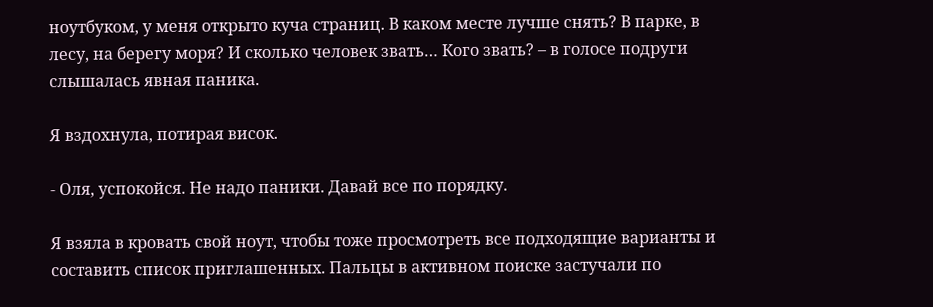ноутбуком, у меня открыто куча страниц. В каком месте лучше снять? В парке, в лесу, на берегу моря? И сколько человек звать… Кого звать? – в голосе подруги слышалась явная паника.

Я вздохнула, потирая висок.

- Оля, успокойся. Не надо паники. Давай все по порядку.

Я взяла в кровать свой ноут, чтобы тоже просмотреть все подходящие варианты и составить список приглашенных. Пальцы в активном поиске застучали по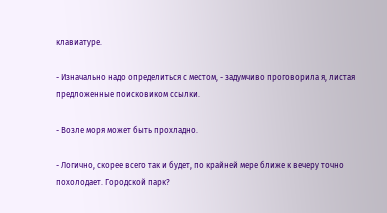клавиатуре.

- Изначально надо определиться с местом, - задумчиво проговорила я, листая предложенные поисковиком ссылки.

- Возле моря может быть прохладно.

- Логично, скорее всего так и будет, по крайней мере ближе к вечеру точно похолодает. Городской парк?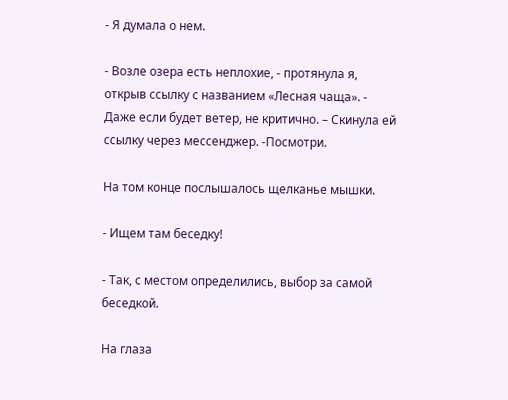- Я думала о нем.

- Возле озера есть неплохие, - протянула я, открыв ссылку с названием «Лесная чаща». - Даже если будет ветер, не критично. – Скинула ей ссылку через мессенджер. -Посмотри.

На том конце послышалось щелканье мышки.

- Ищем там беседку!

- Так, с местом определились, выбор за самой беседкой.

На глаза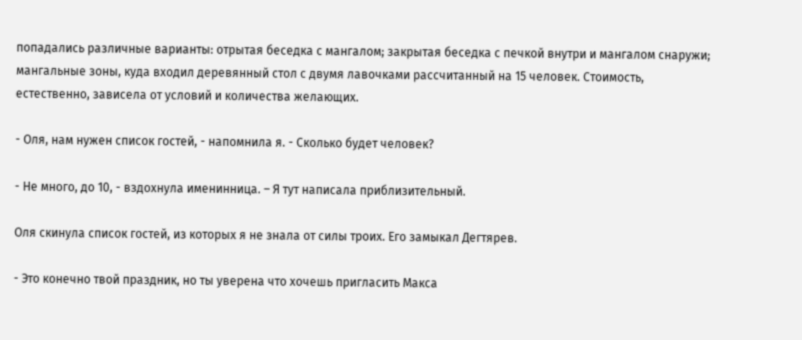попадались различные варианты: отрытая беседка с мангалом; закрытая беседка с печкой внутри и мангалом снаружи; мангальные зоны, куда входил деревянный стол с двумя лавочками рассчитанный на 15 человек. Стоимость, естественно, зависела от условий и количества желающих.

- Оля, нам нужен список гостей, - напомнила я. - Сколько будет человек?

- Не много, до 10, - вздохнула именинница. – Я тут написала приблизительный.

Оля скинула список гостей, из которых я не знала от силы троих. Его замыкал Дегтярев.

- Это конечно твой праздник, но ты уверена что хочешь пригласить Макса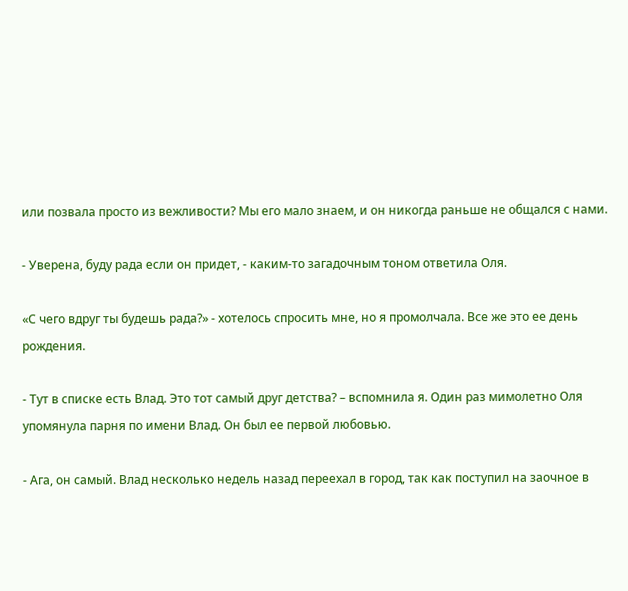или позвала просто из вежливости? Мы его мало знаем, и он никогда раньше не общался с нами.

- Уверена, буду рада если он придет, - каким-то загадочным тоном ответила Оля.

«С чего вдруг ты будешь рада?» - хотелось спросить мне, но я промолчала. Все же это ее день рождения.

- Тут в списке есть Влад. Это тот самый друг детства? – вспомнила я. Один раз мимолетно Оля упомянула парня по имени Влад. Он был ее первой любовью.

- Ага, он самый. Влад несколько недель назад переехал в город, так как поступил на заочное в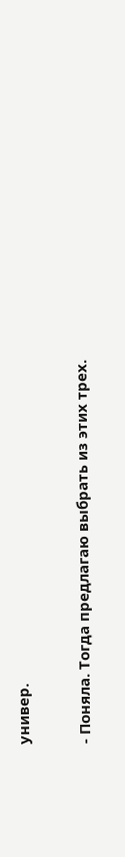универ.

- Поняла. Тогда предлагаю выбрать из этих трех.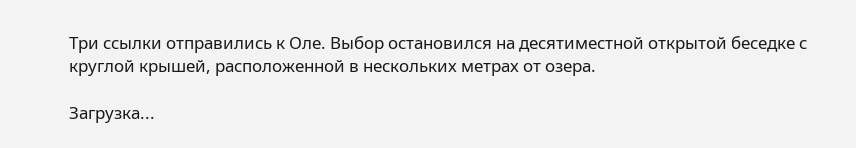Три ссылки отправились к Оле. Выбор остановился на десятиместной открытой беседке с круглой крышей, расположенной в нескольких метрах от озера.

Загрузка...